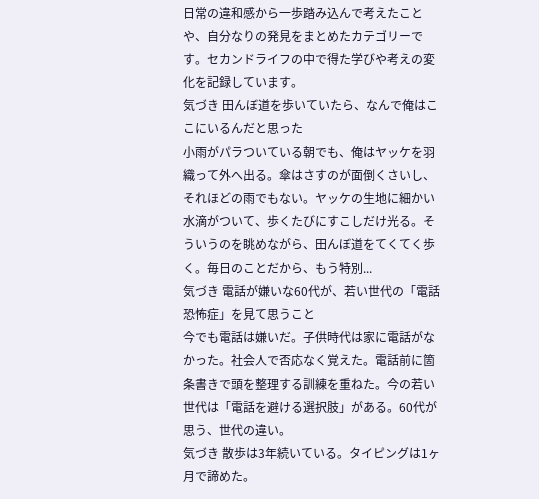日常の違和感から一歩踏み込んで考えたことや、自分なりの発見をまとめたカテゴリーです。セカンドライフの中で得た学びや考えの変化を記録しています。
気づき 田んぼ道を歩いていたら、なんで俺はここにいるんだと思った
小雨がパラついている朝でも、俺はヤッケを羽織って外へ出る。傘はさすのが面倒くさいし、それほどの雨でもない。ヤッケの生地に細かい水滴がついて、歩くたびにすこしだけ光る。そういうのを眺めながら、田んぼ道をてくてく歩く。毎日のことだから、もう特別...
気づき 電話が嫌いな60代が、若い世代の「電話恐怖症」を見て思うこと
今でも電話は嫌いだ。子供時代は家に電話がなかった。社会人で否応なく覚えた。電話前に箇条書きで頭を整理する訓練を重ねた。今の若い世代は「電話を避ける選択肢」がある。60代が思う、世代の違い。
気づき 散歩は3年続いている。タイピングは1ヶ月で諦めた。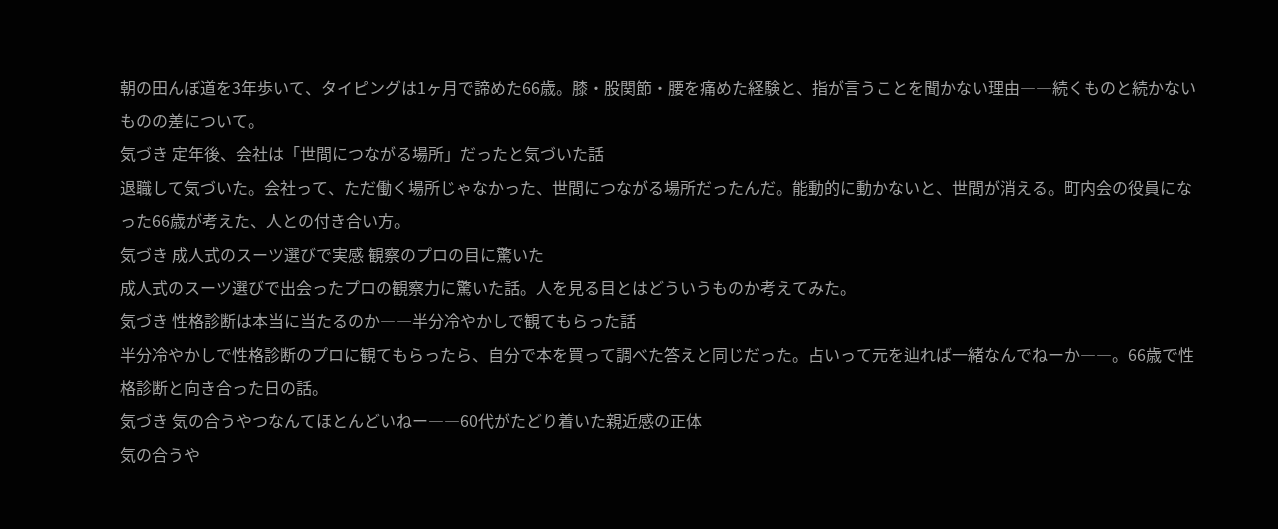朝の田んぼ道を3年歩いて、タイピングは1ヶ月で諦めた66歳。膝・股関節・腰を痛めた経験と、指が言うことを聞かない理由――続くものと続かないものの差について。
気づき 定年後、会社は「世間につながる場所」だったと気づいた話
退職して気づいた。会社って、ただ働く場所じゃなかった、世間につながる場所だったんだ。能動的に動かないと、世間が消える。町内会の役員になった66歳が考えた、人との付き合い方。
気づき 成人式のスーツ選びで実感 観察のプロの目に驚いた
成人式のスーツ選びで出会ったプロの観察力に驚いた話。人を見る目とはどういうものか考えてみた。
気づき 性格診断は本当に当たるのか――半分冷やかしで観てもらった話
半分冷やかしで性格診断のプロに観てもらったら、自分で本を買って調べた答えと同じだった。占いって元を辿れば一緒なんでねーか――。66歳で性格診断と向き合った日の話。
気づき 気の合うやつなんてほとんどいねー――60代がたどり着いた親近感の正体
気の合うや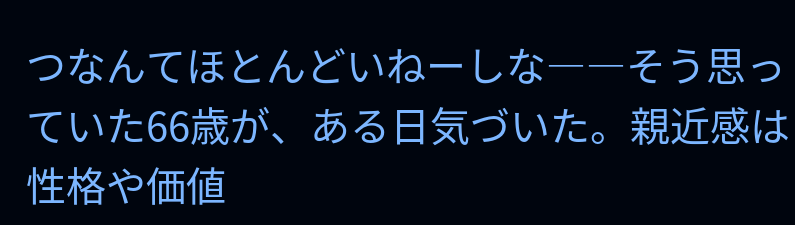つなんてほとんどいねーしな――そう思っていた66歳が、ある日気づいた。親近感は性格や価値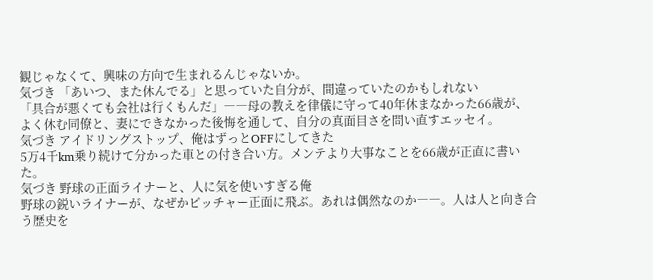観じゃなくて、興味の方向で生まれるんじゃないか。
気づき 「あいつ、また休んでる」と思っていた自分が、間違っていたのかもしれない
「具合が悪くても会社は行くもんだ」――母の教えを律儀に守って40年休まなかった66歳が、よく休む同僚と、妻にできなかった後悔を通して、自分の真面目さを問い直すエッセイ。
気づき アイドリングストップ、俺はずっとOFFにしてきた
5万4千km乗り続けて分かった車との付き合い方。メンテより大事なことを66歳が正直に書いた。
気づき 野球の正面ライナーと、人に気を使いすぎる俺
野球の鋭いライナーが、なぜかピッチャー正面に飛ぶ。あれは偶然なのか――。人は人と向き合う歴史を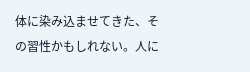体に染み込ませてきた、その習性かもしれない。人に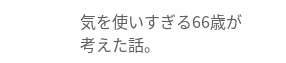気を使いすぎる66歳が考えた話。